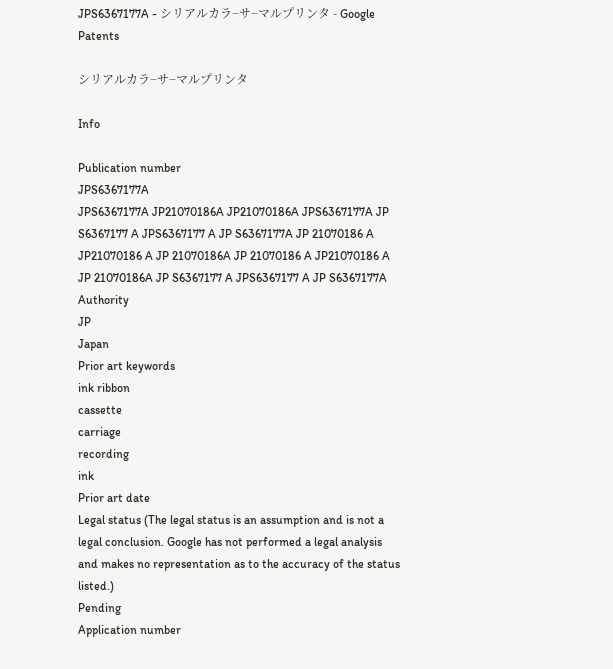JPS6367177A - シリアルカラ−サ−マルプリンタ - Google Patents

シリアルカラ−サ−マルプリンタ

Info

Publication number
JPS6367177A
JPS6367177A JP21070186A JP21070186A JPS6367177A JP S6367177 A JPS6367177 A JP S6367177A JP 21070186 A JP21070186 A JP 21070186A JP 21070186 A JP21070186 A JP 21070186A JP S6367177 A JPS6367177 A JP S6367177A
Authority
JP
Japan
Prior art keywords
ink ribbon
cassette
carriage
recording
ink
Prior art date
Legal status (The legal status is an assumption and is not a legal conclusion. Google has not performed a legal analysis and makes no representation as to the accuracy of the status listed.)
Pending
Application number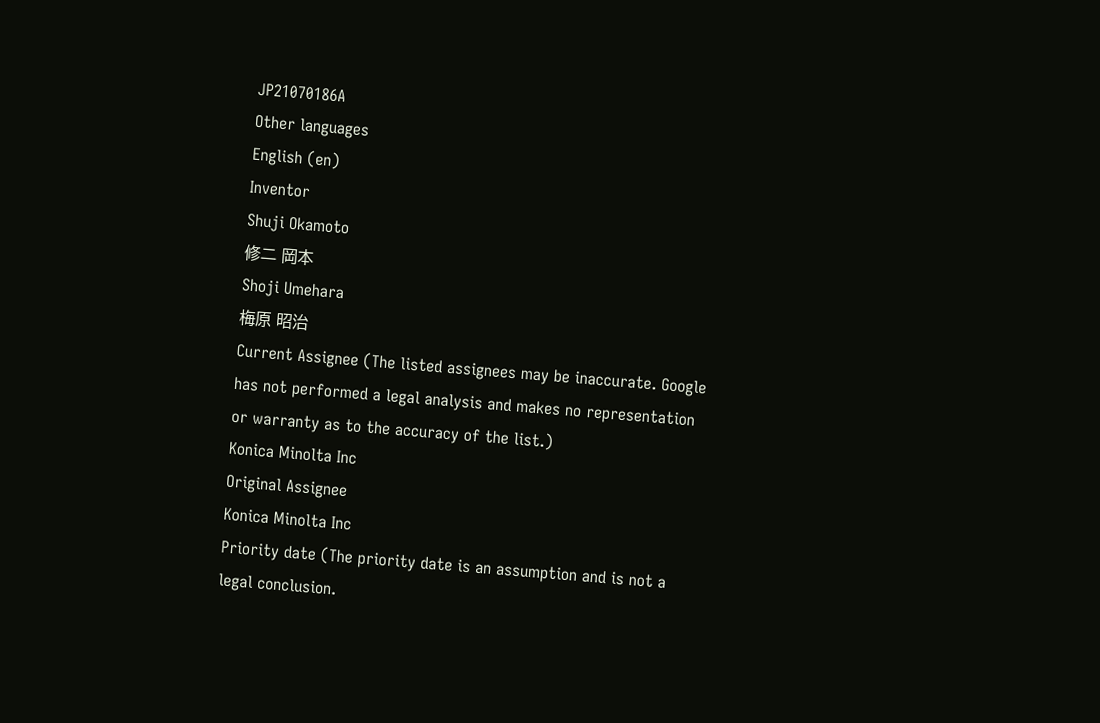JP21070186A
Other languages
English (en)
Inventor
Shuji Okamoto
修二 岡本
Shoji Umehara
梅原 昭治
Current Assignee (The listed assignees may be inaccurate. Google has not performed a legal analysis and makes no representation or warranty as to the accuracy of the list.)
Konica Minolta Inc
Original Assignee
Konica Minolta Inc
Priority date (The priority date is an assumption and is not a legal conclusion.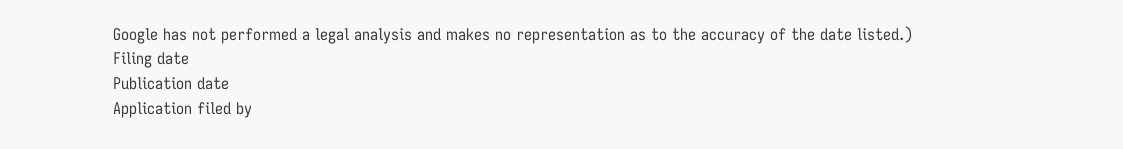Google has not performed a legal analysis and makes no representation as to the accuracy of the date listed.)
Filing date
Publication date
Application filed by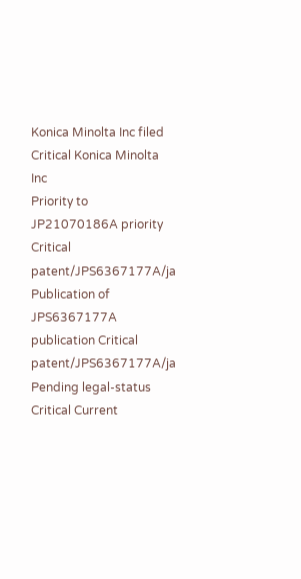Konica Minolta Inc filed Critical Konica Minolta Inc
Priority to JP21070186A priority Critical patent/JPS6367177A/ja
Publication of JPS6367177A publication Critical patent/JPS6367177A/ja
Pending legal-status Critical Current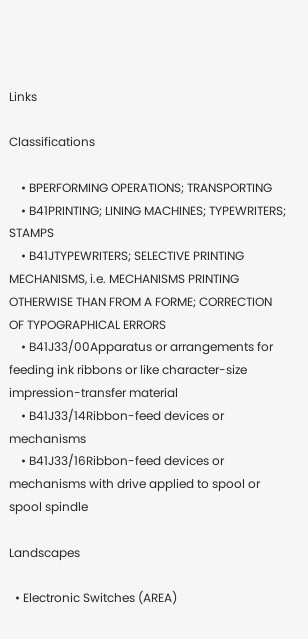Links

Classifications

    • BPERFORMING OPERATIONS; TRANSPORTING
    • B41PRINTING; LINING MACHINES; TYPEWRITERS; STAMPS
    • B41JTYPEWRITERS; SELECTIVE PRINTING MECHANISMS, i.e. MECHANISMS PRINTING OTHERWISE THAN FROM A FORME; CORRECTION OF TYPOGRAPHICAL ERRORS
    • B41J33/00Apparatus or arrangements for feeding ink ribbons or like character-size impression-transfer material
    • B41J33/14Ribbon-feed devices or mechanisms
    • B41J33/16Ribbon-feed devices or mechanisms with drive applied to spool or spool spindle

Landscapes

  • Electronic Switches (AREA)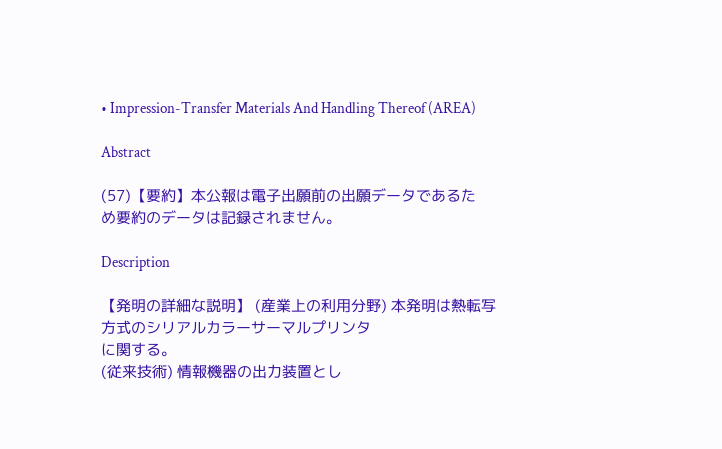• Impression-Transfer Materials And Handling Thereof (AREA)

Abstract

(57)【要約】本公報は電子出願前の出願データであるた
め要約のデータは記録されません。

Description

【発明の詳細な説明】 (産業上の利用分野) 本発明は熱転写方式のシリアルカラーサーマルプリンタ
に関する。
(従来技術) 情報機器の出力装置とし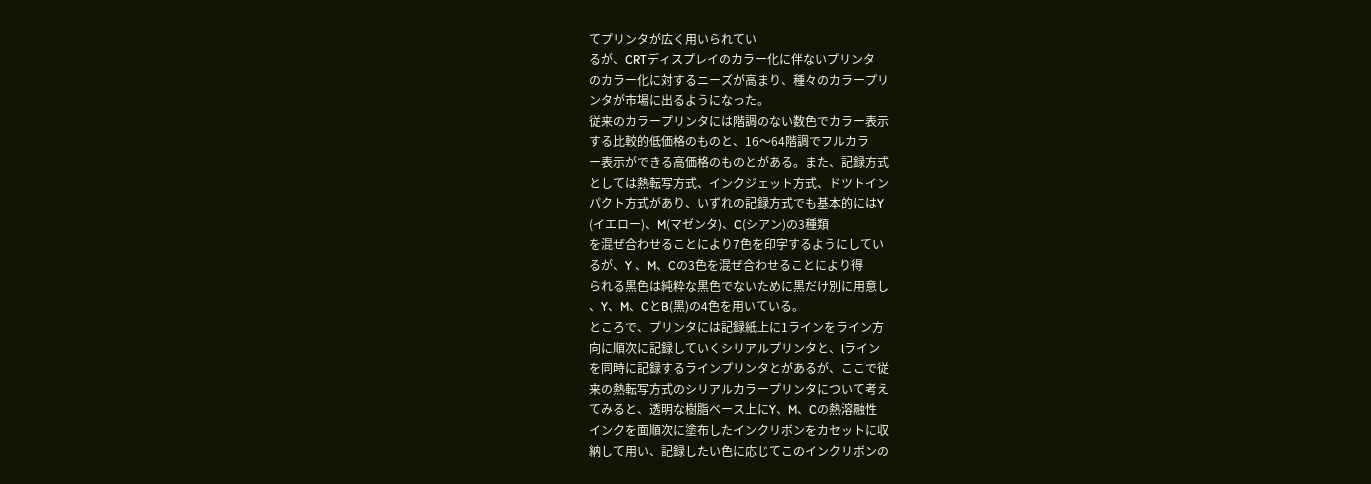てプリンタが広く用いられてい
るが、CRTディスプレイのカラー化に伴ないプリンタ
のカラー化に対するニーズが高まり、種々のカラープリ
ンタが市場に出るようになった。
従来のカラープリンタには階調のない数色でカラー表示
する比較的低価格のものと、16〜64階調でフルカラ
ー表示ができる高価格のものとがある。また、記録方式
としては熱転写方式、インクジェット方式、ドツトイン
パクト方式があり、いずれの記録方式でも基本的にはY
(イエロー)、M(マゼンタ)、C(シアン)の3種類
を混ぜ合わせることにより7色を印字するようにしてい
るが、Y 、M、Cの3色を混ぜ合わせることにより得
られる黒色は純粋な黒色でないために黒だけ別に用意し
、Y、M、CとB(黒)の4色を用いている。
ところで、プリンタには記録紙上に1ラインをライン方
向に順次に記録していくシリアルプリンタと、lライン
を同時に記録するラインプリンタとがあるが、ここで従
来の熱転写方式のシリアルカラープリンタについて考え
てみると、透明な樹脂ベース上にY、M、Cの熱溶融性
インクを面順次に塗布したインクリボンをカセットに収
納して用い、記録したい色に応じてこのインクリボンの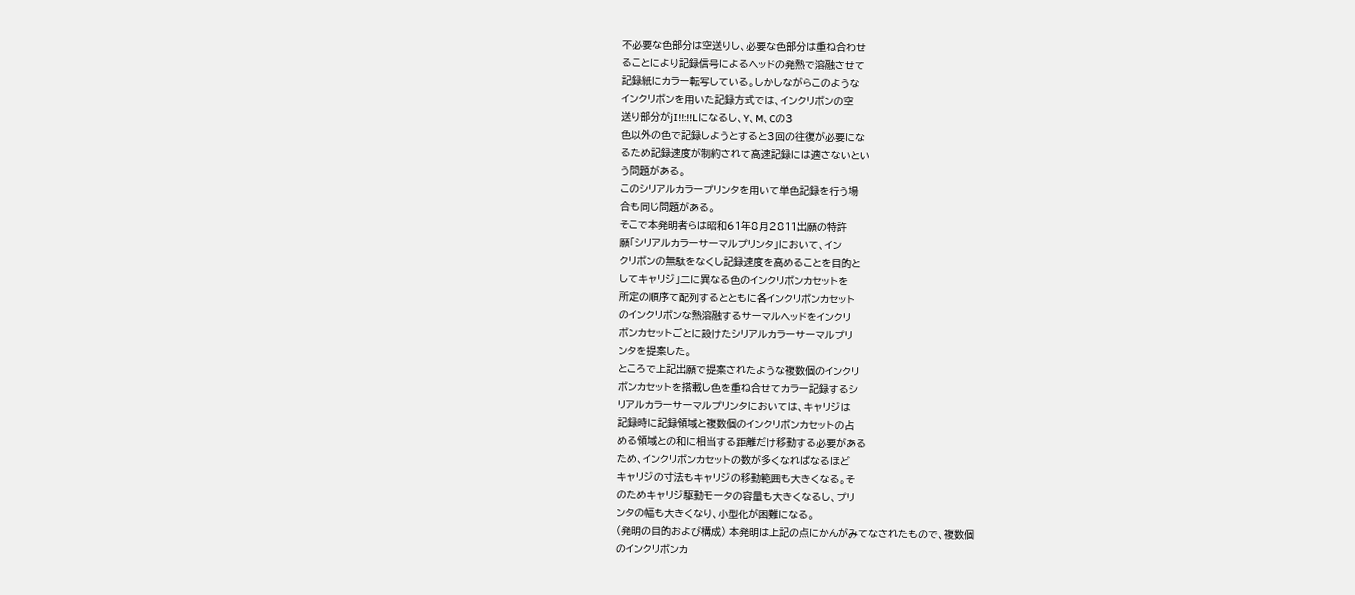不必要な色部分は空送りし、必要な色部分は重ね合わせ
ることにより記録信号によるヘッドの発熱で溶融させて
記録紙にカラー転写している。しかしながらこのような
インクリボンを用いた記録方式では、インクリボンの空
送り部分がjI!!:!!Lになるし、Y、M、Cの3
色以外の色で記録しようとすると3回の往復が必要にな
るため記録速度が制約されて高速記録には適さないとい
う問題がある。
このシリアルカラープリンタを用いて単色記録を行う場
合も同じ問題がある。
そこで本発明者らは昭和61年8月2811出願の特許
願「シリアルカラーサーマルプリンタ」において、イン
クリボンの無駄をなくし記録速度を高めることを目的と
してキャリジ」二に異なる色のインクリボンカセットを
所定の順序て配列するとともに各インクリボンカセット
のインクリボンな熱溶融するサーマルヘッドをインクリ
ボンカセットごとに設けたシリアルカラーサーマルプリ
ンタを提案した。
ところで上記出願で提案されたような複数個のインクリ
ボンカセットを搭載し色を重ね合せてカラー記録するシ
リアルカラーサーマルプリンタにおいては、キャリジは
記録時に記録領域と複数個のインクリボンカセットの占
める領域との和に相当する距離だけ移動する必要がある
ため、インクリボンカセットの数が多くなればなるほど
キャリジの寸法もキャリジの移動範囲も大きくなる。そ
のためキャリジ駆動モータの容量も大きくなるし、プリ
ンタの幅も大きくなり、小型化が困難になる。
(発明の目的および構成) 本発明は上記の点にかんがみてなされたもので、複数個
のインクリボンカ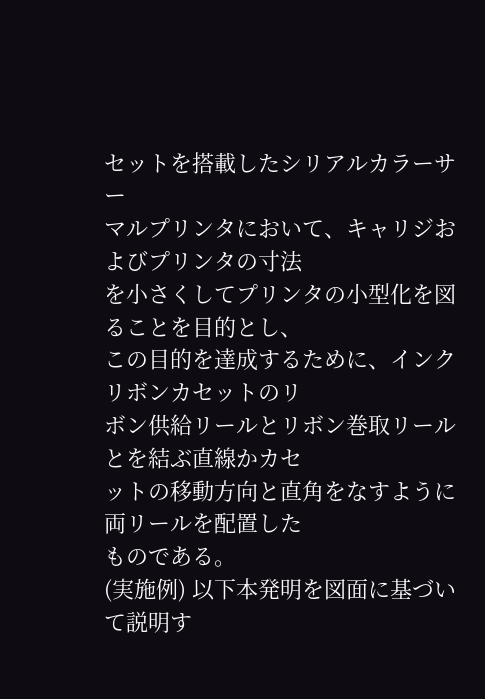セットを搭載したシリアルカラーサー
マルプリンタにおいて、キャリジおよびプリンタの寸法
を小さくしてプリンタの小型化を図ることを目的とし、
この目的を達成するために、インクリボンカセットのリ
ボン供給リールとリボン巻取リールとを結ぶ直線かカセ
ットの移動方向と直角をなすように両リールを配置した
ものである。
(実施例) 以下本発明を図面に基づいて説明す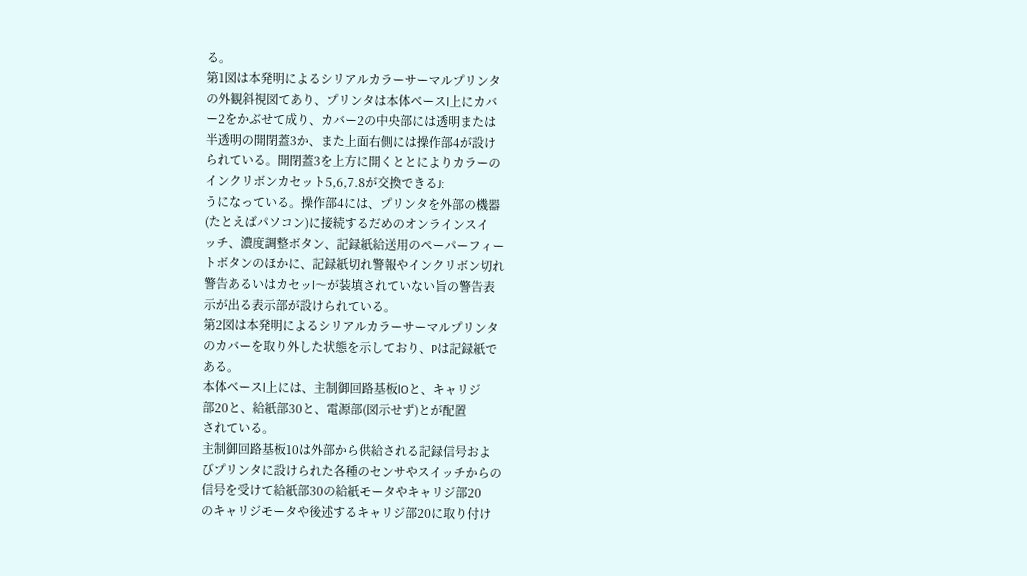る。
第1図は本発明によるシリアルカラーサーマルプリンタ
の外観斜視図てあり、プリンタは本体ベースl上にカバ
ー2をかぶせて成り、カバー2の中央部には透明または
半透明の開閉蓋3か、また上面右側には操作部4が設け
られている。開閉蓋3を上方に開くととによりカラーの
インクリボンカセット5,6,7.8が交換できるJ:
うになっている。操作部4には、プリンタを外部の機器
(たとえばパソコン)に接続するだめのオンラインスイ
ッチ、濃度調整ボタン、記録紙給送用のペーパーフィー
トボタンのほかに、記録紙切れ警報やインクリボン切れ
警告あるいはカセッl〜が装填されていない旨の警告表
示が出る表示部が設けられている。
第2図は本発明によるシリアルカラーサーマルプリンタ
のカバーを取り外した状態を示しており、Pは記録紙で
ある。
本体ベースl上には、主制御回路基板lOと、キャリジ
部20と、給紙部30と、電源部(図示せず)とが配置
されている。
主制御回路基板10は外部から供給される記録信号およ
びプリンタに設けられた各種のセンサやスイッチからの
信号を受けて給紙部30の給紙モータやキャリジ部20
のキャリジモータや後述するキャリジ部20に取り付け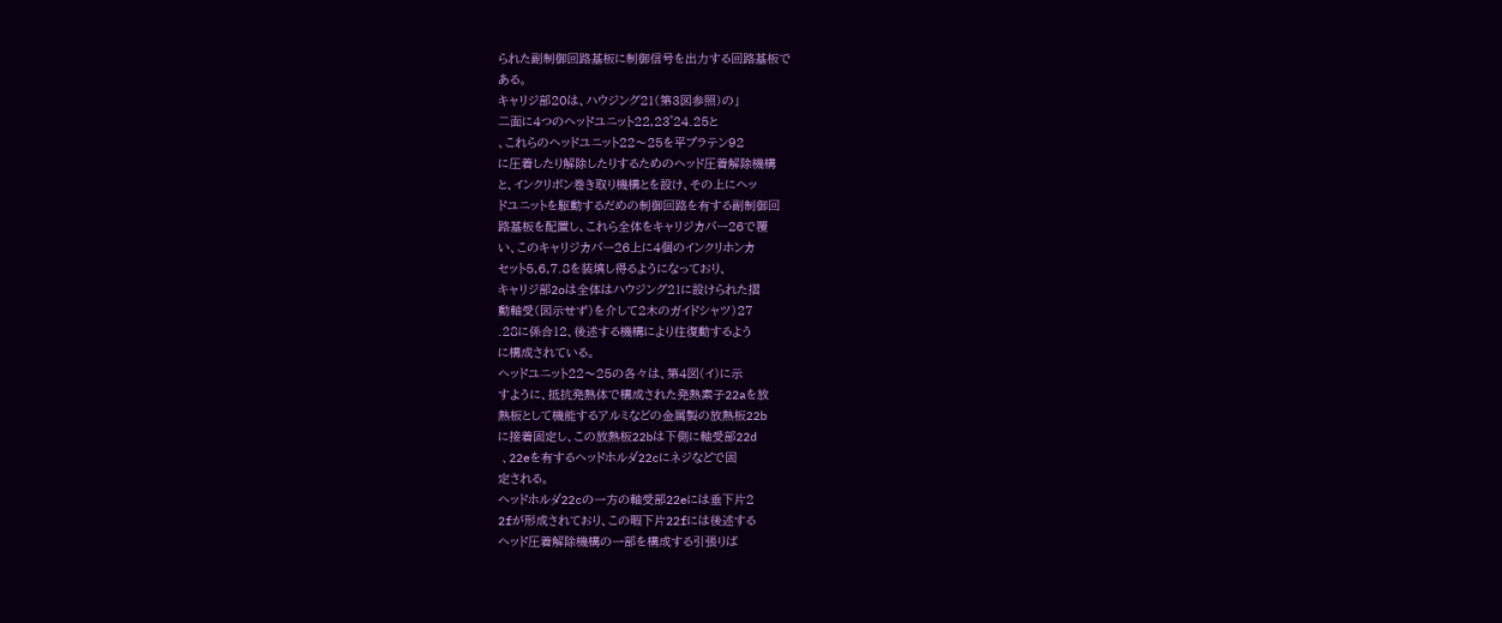られた副制御回路基板に制御信号を出力する回路基板で
ある。
キャリジ部20は、ハウジング21(第3図参照)の」
二面に4つのヘッドユニット22,23゜24.25と
、これらのヘッドユニット22〜25を平プラテン92
に圧着したり解除したりするためのヘッド圧着解除機構
と、インクリボン巻き取り機構とを設け、その上にヘッ
ドユニットを駆動するだめの制御回路を有する副制御回
路基板を配置し、これら全体をキャリジカバー26で覆
い、このキャリジカバー26上に4個のインクリホンカ
セット5,6,7.8を装填し得るようになっており、
キャリジ部2oは全体はハウジング21に設けられた摺
動軸受(図示せず)を介して2木のガイドシャツ)27
.28に係合12、後述する機構により往復動するよう
に構成されている。
ヘッドユニット22〜25の各々は、第4図(イ)に示
すように、抵抗発熱体で構成された発熱素子22aを放
熱板として機能するアルミなどの金属製の放熱板22b
に接着固定し、この放熱板22bは下側に軸受部22d
 、22eを有するヘッドホルダ22cにネジなどで固
定される。
ヘッドホルダ22cの一方の軸受部22eには垂下片2
2fが形成されており、この暇下片22fには後述する
ヘッド圧着解除機構の一部を構成する引張りば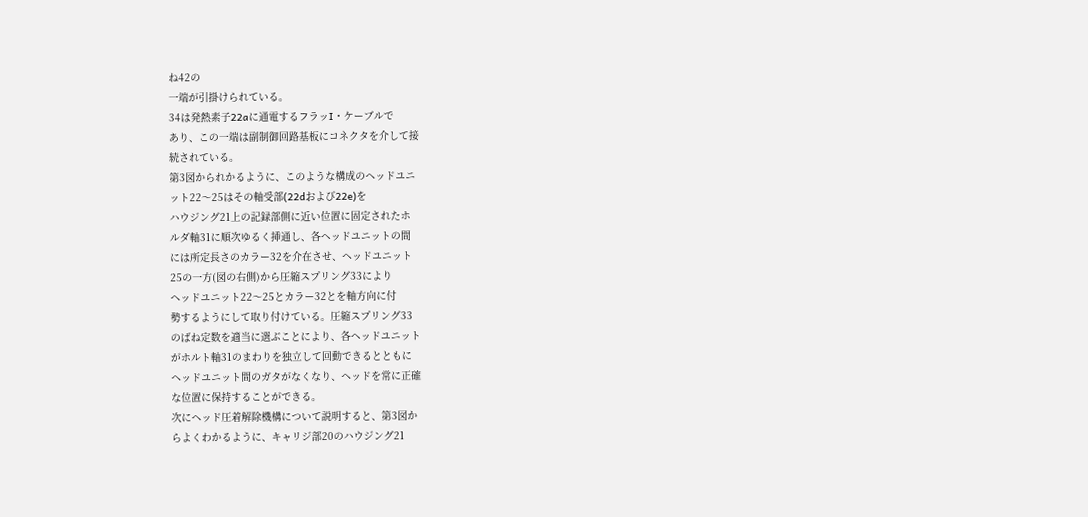ね42の
一端が引掛けられている。
34は発熱素子22aに通電するフラッI・ケーブルで
あり、この一端は副制御回路基板にコネクタを介して接
続されている。
第3図かられかるように、このような構成のヘッドユニ
ット22〜25はその軸受部(22dおよび22e)を
ハウジング21上の記録部側に近い位置に固定されたホ
ルダ軸31に順次ゆるく挿通し、各ヘッドユニットの間
には所定長さのカラー32を介在させ、ヘッドユニット
25の一方(図の右側)から圧縮スプリング33により
ヘッドユニット22〜25とカラー32とを軸方向に付
勢するようにして取り付けている。圧縮スプリング33
のばね定数を適当に選ぶことにより、各ヘッドユニット
がホルト軸31のまわりを独立して回動できるとともに
ヘッドユニット間のガタがなくなり、ヘッドを常に正確
な位置に保持することができる。
次にヘッド圧着解除機構について説明すると、第3図か
らよくわかるように、キャリジ部20のハウジング21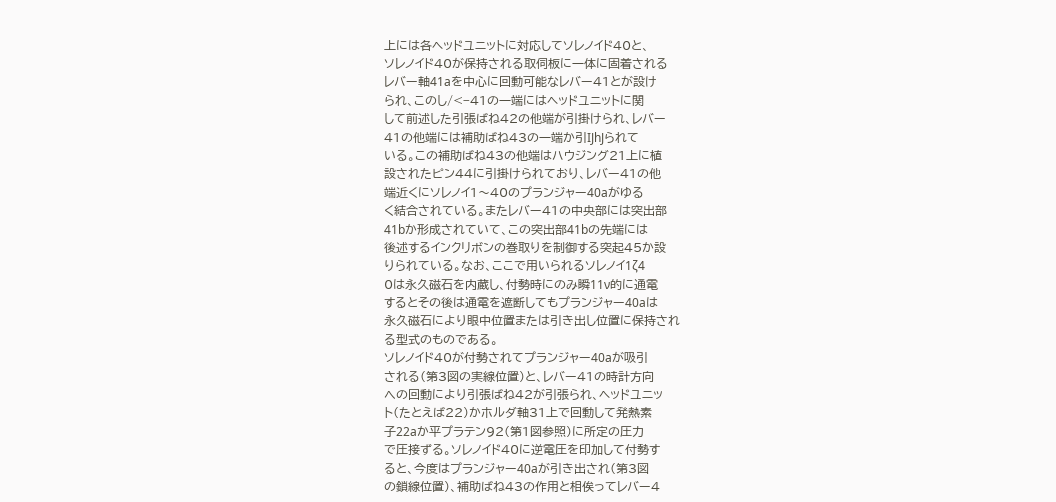上には各ヘッドユニットに対応してソレノイド40と、
ソレノイド40が保持される取伺板に一体に固着される
レバー軸41aを中心に回動可能なレバー41とが設け
られ、このし/<−41の一端にはヘッドユニットに関
して前述した引張ばね42の他端が引掛けられ、レバー
41の他端には補助ばね43の一端か引IJhJられて
いる。この補助ばね43の他端はハウジング21上に植
設されたピン44に引掛けられており、レバー41の他
端近くにソレノイ1〜40のプランジャー40aがゆる
く結合されている。またレバー41の中央部には突出部
41bか形成されていて、この突出部41bの先端には
後述するインクリボンの巻取りを制御する突起45か設
りられている。なお、ここで用いられるソレノイ1ζ4
0は永久磁石を内蔵し、付勢時にのみ瞬11ν的に通電
するとその後は通電を遮断してもプランジャー40aは
永久磁石により眼中位置または引き出し位置に保持され
る型式のものである。
ソレノイド40が付勢されてプランジャー40aが吸引
される(第3図の実線位置)と、レバー41の時計方向
への回動により引張ばね42が引張られ、ヘッドユニッ
ト(たとえば22)かホルダ軸31上で回動して発熱素
子22aか平プラテン92(第1図参照)に所定の圧力
で圧接ずる。ソレノイド40に逆電圧を印加して付勢す
ると、今度はプランジャー40aが引き出され(第3図
の鎖線位置)、補助ばね43の作用と相俟ってレバー4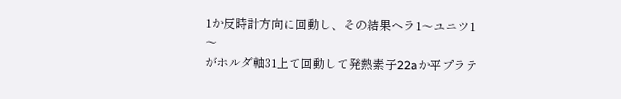1か反時計方向に回動し、その結果ヘラ1〜ユニツ1〜
がホルダ軸31上て回動して発熱素子22aか平プラテ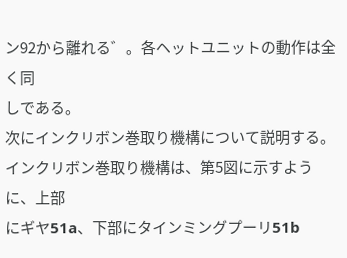ン92から離れる゛。各ヘットユニットの動作は全く同
しである。
次にインクリボン巻取り機構について説明する。
インクリボン巻取り機構は、第5図に示すように、上部
にギヤ51a、下部にタインミングプーリ51b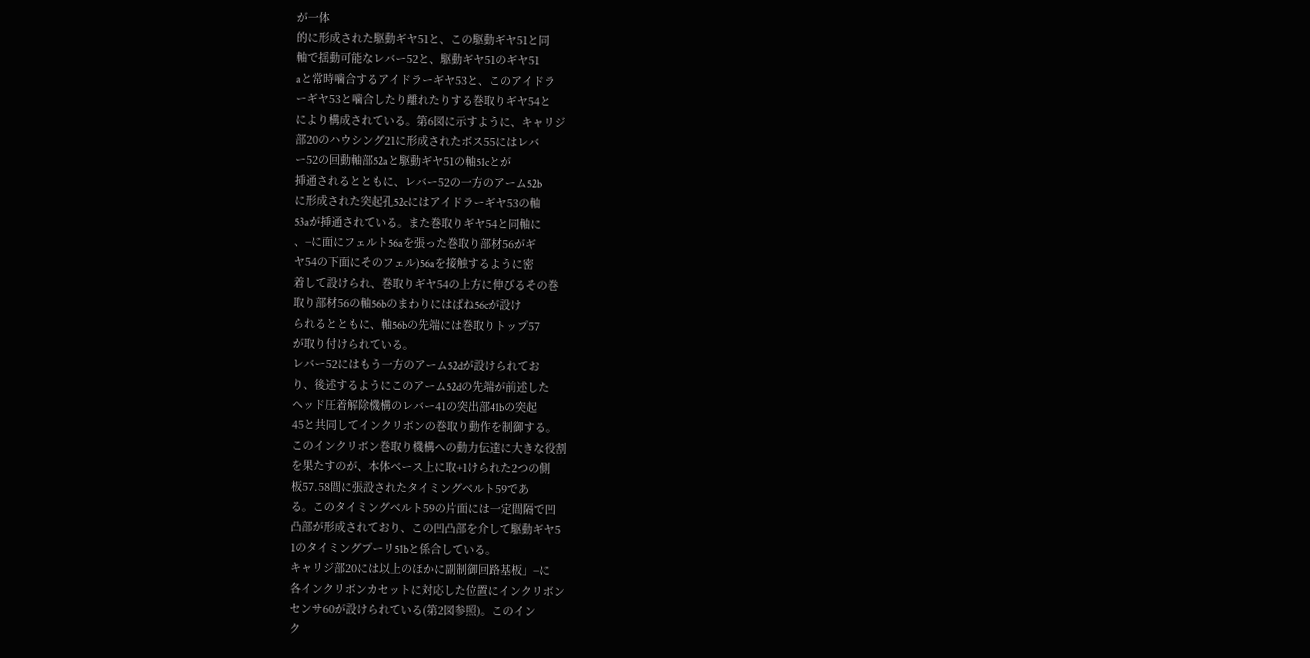が一体
的に形成された駆動ギヤ51と、この駆動ギヤ51と同
軸で揺動可能なレバー52と、駆動ギヤ51のギヤ51
aと常時噛合するアイドラーギヤ53と、このアイドラ
ーギヤ53と噛合したり離れたりする巻取りギヤ54と
により構成されている。第6図に示すように、キャリジ
部20のハウシング21に形成されたボス55にはレバ
ー52の回動軸部52aと駆動ギヤ51の軸51cとが
挿通されるとともに、レバー52の一方のアーム52b
に形成された突起孔52cにはアイドラーギヤ53の軸
53aが挿通されている。また巻取りギヤ54と同軸に
、−に面にフェルト56aを張った巻取り部材56がギ
ヤ54の下面にそのフェル)56aを接触するように密
着して設けられ、巻取りギヤ54の上方に伸びるその巻
取り部材56の軸56bのまわりにはばね56cが設け
られるとともに、軸56bの先端には巻取りトップ57
が取り付けられている。
レバー52にはもう一方のアーム52dが設けられてお
り、後述するようにこのアーム52dの先端が前述した
ヘッド圧着解除機構のレバー41の突出部41bの突起
45と共同してインクリボンの巻取り動作を制御する。
このインクリボン巻取り機構への動力伝達に大きな役割
を果たすのが、本体ベース上に取+1けられた2つの側
板57.58間に張設されたタイミングベルト59であ
る。このタイミングベルト59の片面には一定間隔で凹
凸部が形成されており、この凹凸部を介して駆動ギヤ5
1のタイミングプーリ51bと係合している。
キャリジ部20には以上のほかに副制御回路基板」−に
各インクリボンカセットに対応した位置にインクリボン
センサ60が設けられている(第2図参照)。このイン
ク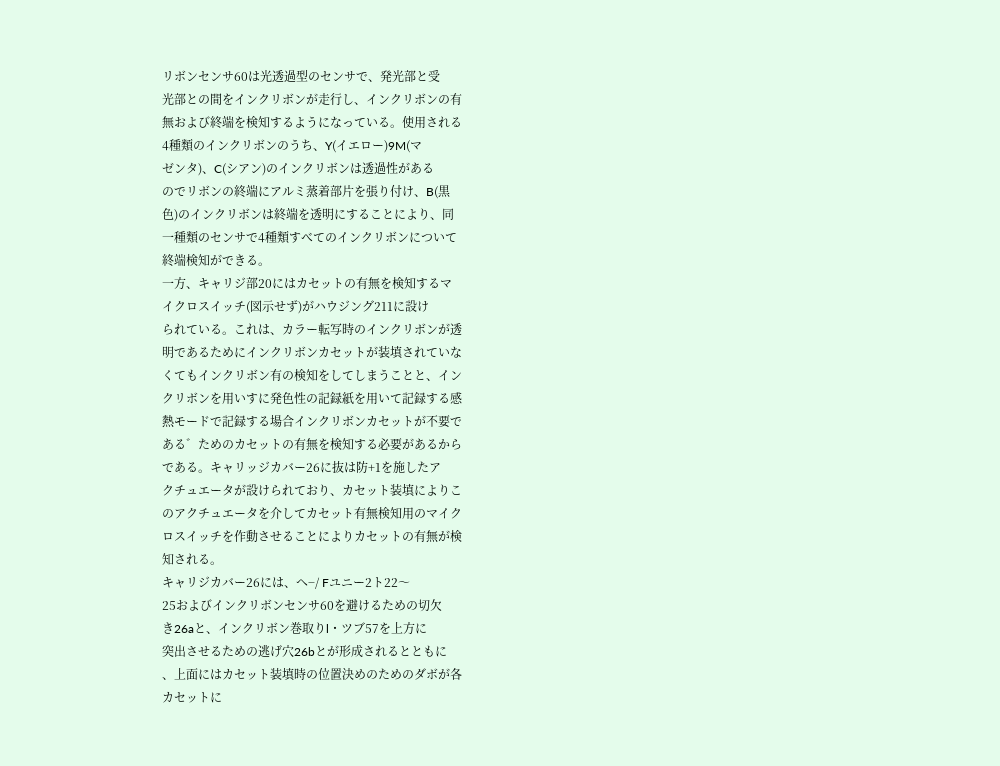リボンセンサ60は光透過型のセンサで、発光部と受
光部との間をインクリボンが走行し、インクリボンの有
無および終端を検知するようになっている。使用される
4種類のインクリボンのうち、Y(イエロー)9M(マ
ゼンタ)、C(シアン)のインクリボンは透過性がある
のでリボンの終端にアルミ蒸着部片を張り付け、B(黒
色)のインクリボンは終端を透明にすることにより、同
一種類のセンサで4種類すべてのインクリボンについて
終端検知ができる。
一方、キャリジ部20にはカセットの有無を検知するマ
イクロスイッチ(図示せず)がハウジング211に設け
られている。これは、カラー転写時のインクリボンが透
明であるためにインクリボンカセットが装填されていな
くてもインクリボン有の検知をしてしまうことと、イン
クリボンを用いすに発色性の記録紙を用いて記録する感
熱モードで記録する場合インクリボンカセットが不要で
ある゛ためのカセットの有無を検知する必要があるから
である。キャリッジカバー26に抜は防+1を施したア
クチュエータが設けられており、カセット装填によりこ
のアクチュエータを介してカセット有無検知用のマイク
ロスイッチを作動させることによりカセットの有無が検
知される。
キャリジカバー26には、へ−/ Fユニー2ト22〜
25およびインクリボンセンサ60を避けるための切欠
き26aと、インクリボン巻取りl・ツブ57を上方に
突出させるための逃げ穴26bとが形成されるとともに
、上面にはカセット装填時の位置決めのためのダボが各
カセットに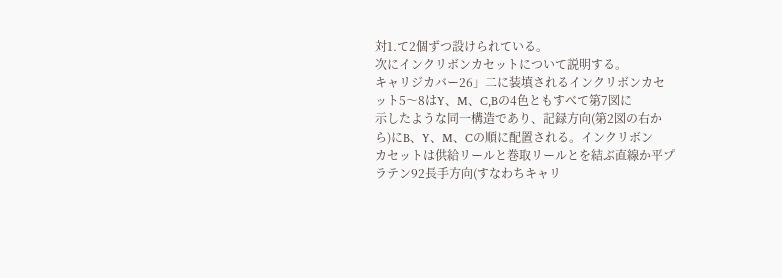対1.て2個ずつ設けられている。
次にインクリボンカセットについて説明する。
キャリジカバー26」二に装填されるインクリボンカセ
ット5〜8はY、M、C,Bの4色ともすべて第7図に
示したような同一構造であり、記録方向(第2図の右か
ら)にB、Y、M、Cの順に配置される。インクリボン
カセットは供給リールと巻取リールとを結ぶ直線か平プ
ラテン92長手方向(すなわちキャリ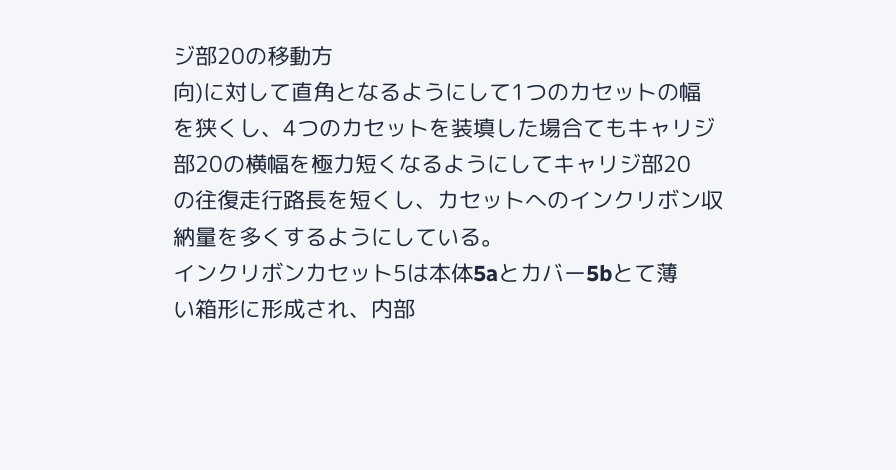ジ部20の移動方
向)に対して直角となるようにして1つのカセットの幅
を狭くし、4つのカセットを装填した場合てもキャリジ
部20の横幅を極力短くなるようにしてキャリジ部20
の往復走行路長を短くし、カセットへのインクリボン収
納量を多くするようにしている。
インクリボンカセット5は本体5aとカバー5bとて薄
い箱形に形成され、内部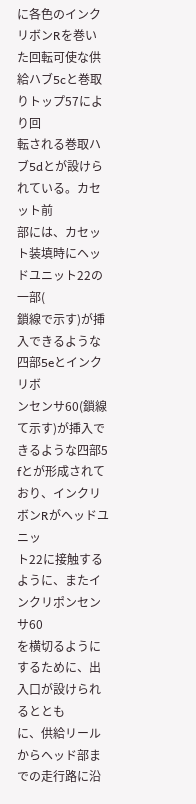に各色のインクリボンRを巻い
た回転可使な供給ハブ5cと巻取りトップ57により回
転される巻取ハブ5dとが設けられている。カセット前
部には、カセット装填時にヘッドユニット22の一部(
鎖線で示す)が挿入できるような四部5eとインクリボ
ンセンサ60(鎖線て示す)が挿入できるような四部5
fとが形成されており、インクリボンRがヘッドユニッ
ト22に接触するように、またインクリポンセンサ60
を横切るようにするために、出入口が設けられるととも
に、供給リールからヘッド部までの走行路に沿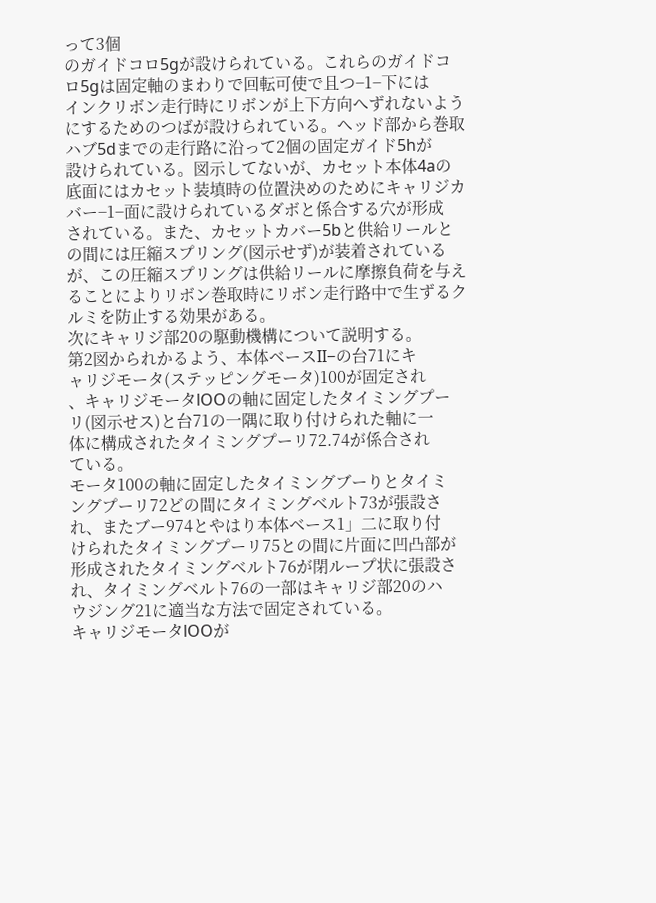って3個
のガイドコロ5gが設けられている。これらのガイドコ
ロ5gは固定軸のまわりで回転可使で且つ−1−下には
インクリボン走行時にリボンが上下方向へずれないよう
にするためのつばが設けられている。ヘッド部から巻取
ハブ5dまでの走行路に沿って2個の固定ガイド5hが
設けられている。図示してないが、カセット本体4aの
底面にはカセット装填時の位置決めのためにキャリジカ
バー−1−面に設けられているダボと係合する穴が形成
されている。また、カセットカバー5bと供給リールと
の間には圧縮スプリング(図示せず)が装着されている
が、この圧縮スプリングは供給リールに摩擦負荷を与え
ることによりリボン巻取時にリボン走行路中で生ずるク
ルミを防止する効果がある。
次にキャリジ部20の駆動機構について説明する。
第2図かられかるよう、本体ベースII−の台71にキ
ャリジモータ(ステッピングモータ)100が固定され
、キャリジモータlOOの軸に固定したタイミングプー
リ(図示せス)と台71の一隅に取り付けられた軸に一
体に構成されたタイミングプーリ72.74が係合され
ている。
モータ100の軸に固定したタイミングブーりとタイミ
ングプーリ72どの間にタイミングベルト73が張設さ
れ、またブー974とやはり本体ベース1」二に取り付
けられたタイミングプーリ75との間に片面に凹凸部が
形成されたタイミングベルト76が閉ループ状に張設さ
れ、タイミングベルト76の一部はキャリジ部20のハ
ウジング21に適当な方法で固定されている。
キャリジモータlOOが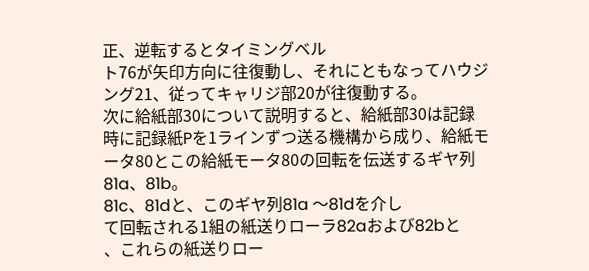正、逆転するとタイミングベル
ト76が矢印方向に往復動し、それにともなってハウジ
ング21、従ってキャリジ部20が往復動する。
次に給紙部30について説明すると、給紙部30は記録
時に記録紙Pを1ラインずつ送る機構から成り、給紙モ
ータ80とこの給紙モータ80の回転を伝送するギヤ列
81a、81b。
81c、81dと、このギヤ列81a 〜81dを介し
て回転される1組の紙送りローラ82aおよび82bと
、これらの紙送りロー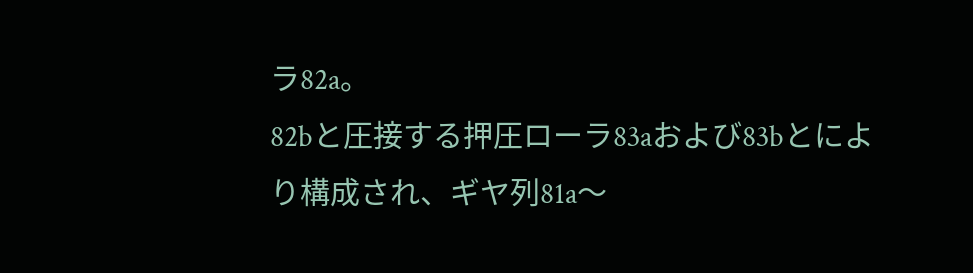ラ82a。
82bと圧接する押圧ローラ83aおよび83bとによ
り構成され、ギヤ列81a〜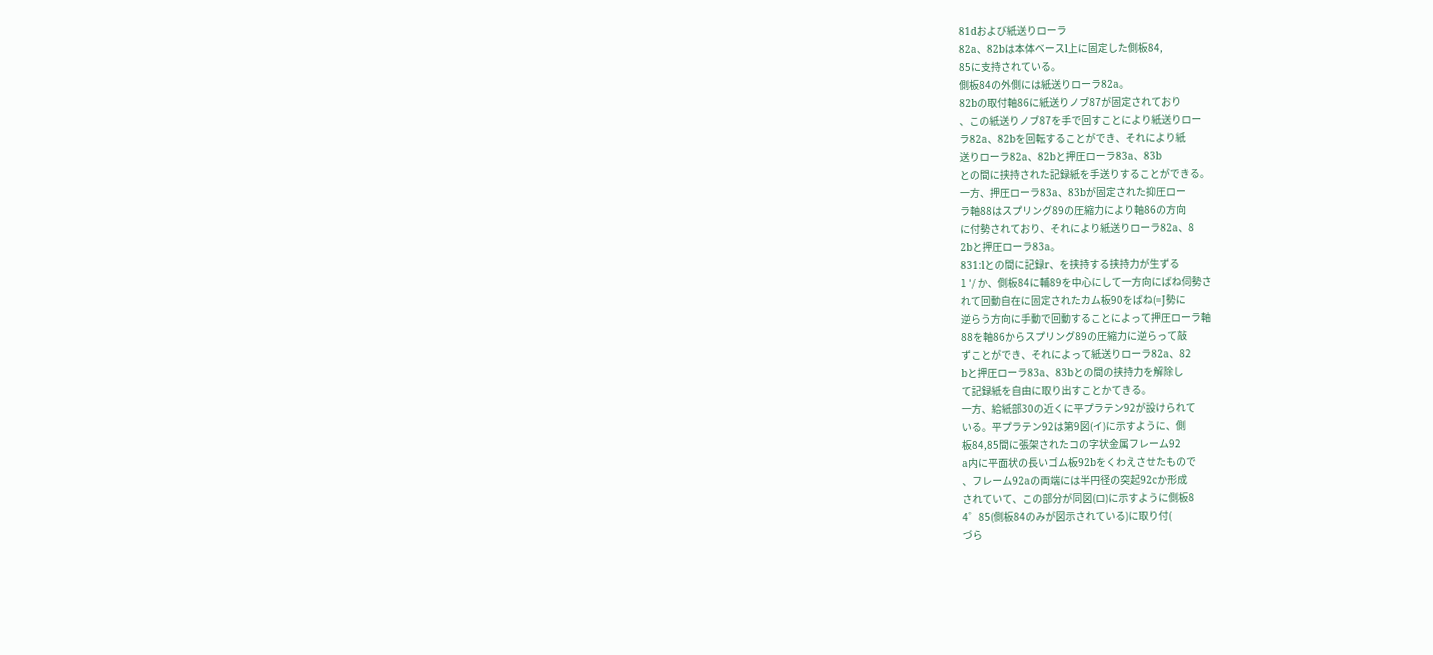81dおよび紙送りローラ
82a、82bは本体ベースl上に固定した側板84,
85に支持されている。
側板84の外側には紙送りローラ82a。
82bの取付軸86に紙送りノブ87が固定されており
、この紙送りノブ87を手で回すことにより紙送りロー
ラ82a、82bを回転することができ、それにより紙
送りローラ82a、82bと押圧ローラ83a、83b
との間に挟持された記録紙を手送りすることができる。
一方、押圧ローラ83a、83bが固定された抑圧ロー
ラ軸88はスプリング89の圧縮力により軸86の方向
に付勢されており、それにより紙送りローラ82a、8
2bと押圧ローラ83a。
831:lとの間に記録r、を挟持する挟持力が生ずる
1 ′/ か、側板84に輔89を中心にして一方向にばね伺勢さ
れて回動自在に固定されたカム板90をばね(=J勢に
逆らう方向に手動で回動することによって押圧ローラ軸
88を軸86からスプリング89の圧縮力に逆らって敲
ずことができ、それによって紙送りローラ82a、82
bと押圧ローラ83a、83bとの間の挟持力を解除し
て記録紙を自由に取り出すことかてきる。
一方、給紙部30の近くに平プラテン92が設けられて
いる。平プラテン92は第9図(イ)に示すように、側
板84,85間に張架されたコの字状金属フレーム92
a内に平面状の長いゴム板92bをくわえさせたもので
、フレーム92aの両端には半円径の突起92cか形成
されていて、この部分が同図(ロ)に示すように側板8
4゜85(側板84のみが図示されている)に取り付(
づら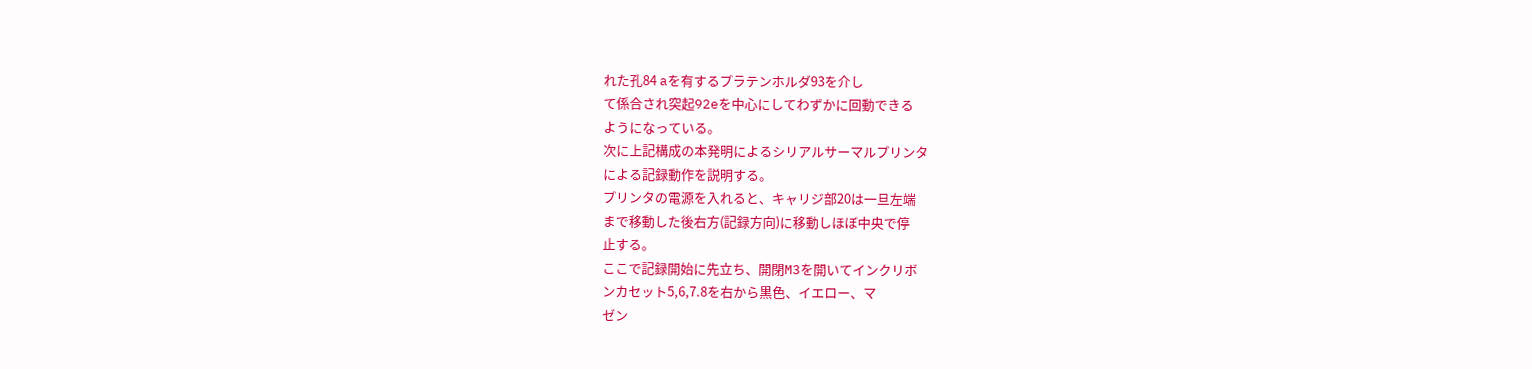れた孔84 aを有するプラテンホルダ93を介し
て係合され突起92eを中心にしてわずかに回動できる
ようになっている。
次に上記構成の本発明によるシリアルサーマルプリンタ
による記録動作を説明する。
プリンタの電源を入れると、キャリジ部20は一旦左端
まで移動した後右方(記録方向)に移動しほぼ中央で停
止する。
ここで記録開始に先立ち、開閉M3を開いてインクリボ
ンカセット5,6,7.8を右から黒色、イエロー、マ
ゼン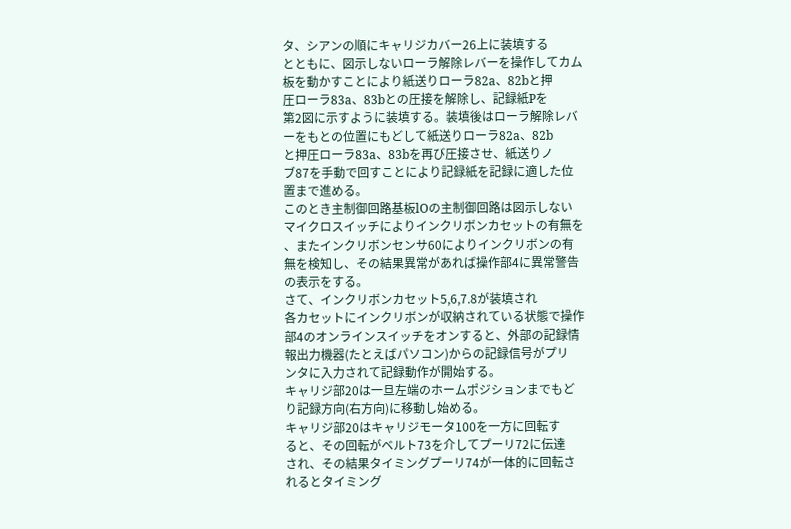タ、シアンの順にキャリジカバー26上に装填する
とともに、図示しないローラ解除レバーを操作してカム
板を動かすことにより紙送りローラ82a、82bと押
圧ローラ83a、83bとの圧接を解除し、記録紙Pを
第2図に示すように装填する。装填後はローラ解除レバ
ーをもとの位置にもどして紙送りローラ82a、82b
と押圧ローラ83a、83bを再び圧接させ、紙送りノ
ブ87を手動で回すことにより記録紙を記録に適した位
置まで進める。
このとき主制御回路基板lOの主制御回路は図示しない
マイクロスイッチによりインクリボンカセットの有無を
、またインクリボンセンサ60によりインクリボンの有
無を検知し、その結果異常があれば操作部4に異常警告
の表示をする。
さて、インクリボンカセット5,6,7.8が装填され
各カセットにインクリボンが収納されている状態で操作
部4のオンラインスイッチをオンすると、外部の記録情
報出力機器(たとえばパソコン)からの記録信号がプリ
ンタに入力されて記録動作が開始する。
キャリジ部20は一旦左端のホームポジションまでもど
り記録方向(右方向)に移動し始める。
キャリジ部20はキャリジモータ100を一方に回転す
ると、その回転がベルト73を介してプーリ72に伝達
され、その結果タイミングプーリ74が一体的に回転さ
れるとタイミング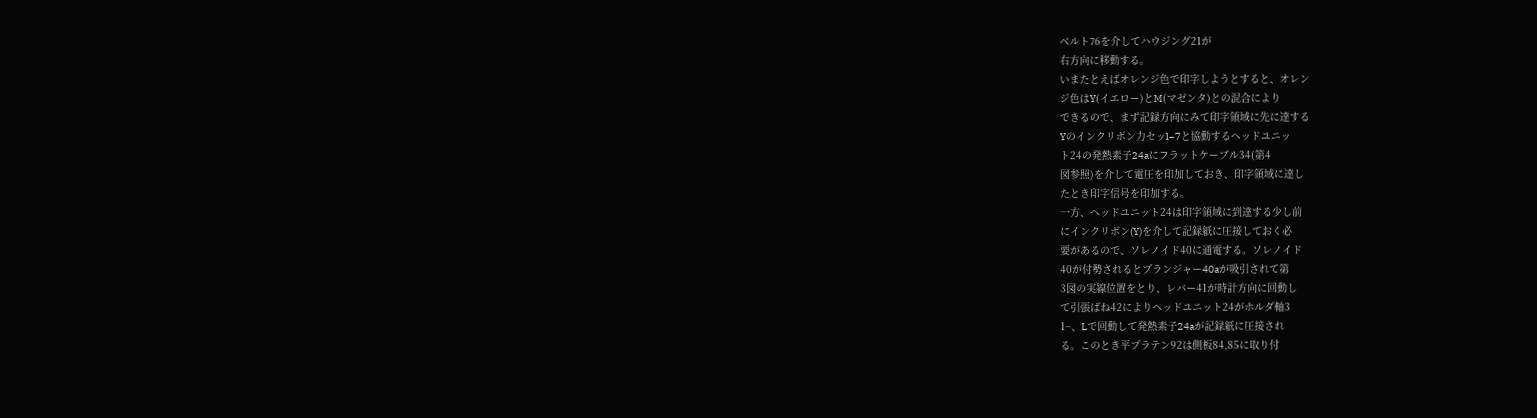ベルト76を介してハウジング21が
右方向に移動する。
いまたとえばオレンジ色で印字しようとすると、オレン
ジ色はY(イエロー)とM(マゼンタ)との混合により
できるので、まず記録方向にみて印字領域に先に達する
Yのインクリボン力セッl−7と協動するヘッドユニッ
ト24の発熱素子24aにフラットケーブル34(第4
図参照)を介して電圧を印加しておき、印字領域に達し
たとき印字信号を印加する。
一方、ヘッドユニット24は印字領域に到達する少し前
にインクリボン(Y)を介して記録紙に圧接しておく必
要があるので、ソレノイド40に通電する。ソレノイド
40が付勢されるとプランジャー40aが吸引されて第
3図の実線位置をとり、レバー41が時計方向に回動し
て引張ばね42によりヘッドユニット24がホルダ軸3
1−、Lで回動して発熱素子24aが記録紙に圧接され
る。このとき平プラテン92は側板84,85に取り付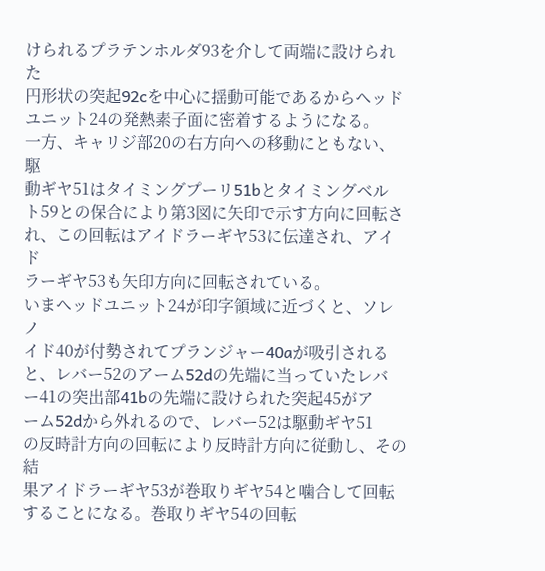けられるプラテンホルダ93を介して両端に設けられた
円形状の突起92cを中心に揺動可能であるからヘッド
ユニット24の発熱素子面に密着するようになる。
一方、キャリジ部20の右方向への移動にともない、駆
動ギヤ51はタイミングプーリ51bとタイミングベル
ト59との保合により第3図に矢印で示す方向に回転さ
れ、この回転はアイドラーギヤ53に伝達され、アイド
ラーギヤ53も矢印方向に回転されている。
いまヘッドユニット24が印字領域に近づくと、ソレノ
イド40が付勢されてプランジャー40aが吸引される
と、レバー52のアーム52dの先端に当っていたレバ
ー41の突出部41bの先端に設けられた突起45がア
ーム52dから外れるので、レバー52は駆動ギヤ51
の反時計方向の回転により反時計方向に従動し、その結
果アイドラーギヤ53が巻取りギヤ54と噛合して回転
することになる。巻取りギヤ54の回転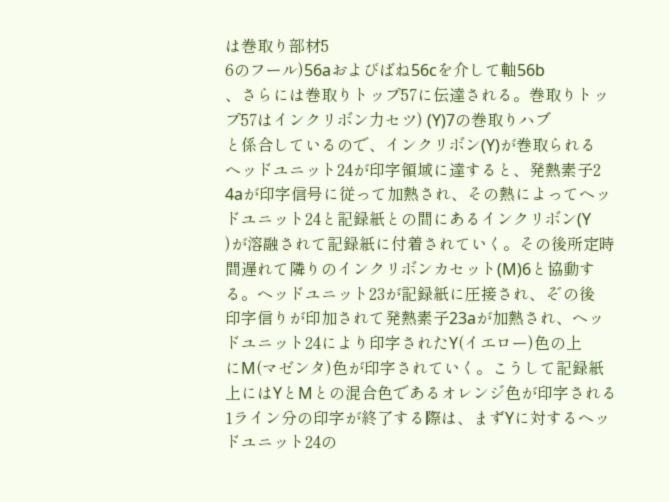は巻取り部材5
6のフール)56aおよびばね56cを介して軸56b
、さらには巻取りトップ57に伝達される。巻取りトッ
プ57はインクリボン力セツ) (Y)7の巻取りハブ
と係合しているので、インクリボン(Y)が巻取られる
ヘッドユニット24が印字領域に達すると、発熱素子2
4aが印字信号に従って加熱され、その熱によってヘッ
ドユニット24と記録紙との間にあるインクリボン(Y
)が溶融されて記録紙に付着されていく。その後所定時
間遅れて隣りのインクリボンカセット(M)6と協動す
る。ヘッドユニット23が記録紙に圧接され、そ゛の後
印字信りが印加されて発熱素子23aが加熱され、ヘッ
ドユニット24により印字されたY(イエロー)色の上
にM(マゼンタ)色が印字されていく。こうして記録紙
上にはYとMとの混合色であるオレンジ色が印字される
1ライン分の印字が終了する際は、まずYに対するヘッ
ドユニット24の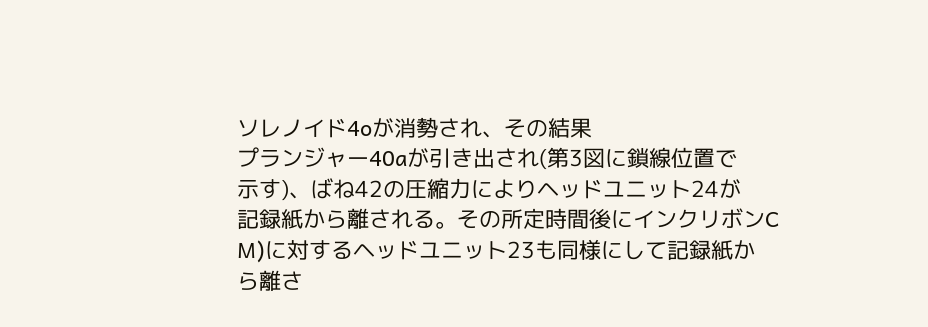ソレノイド4oが消勢され、その結果
プランジャー40aが引き出され(第3図に鎖線位置で
示す)、ばね42の圧縮力によりヘッドユニット24が
記録紙から離される。その所定時間後にインクリボンC
M)に対するヘッドユニット23も同様にして記録紙か
ら離さ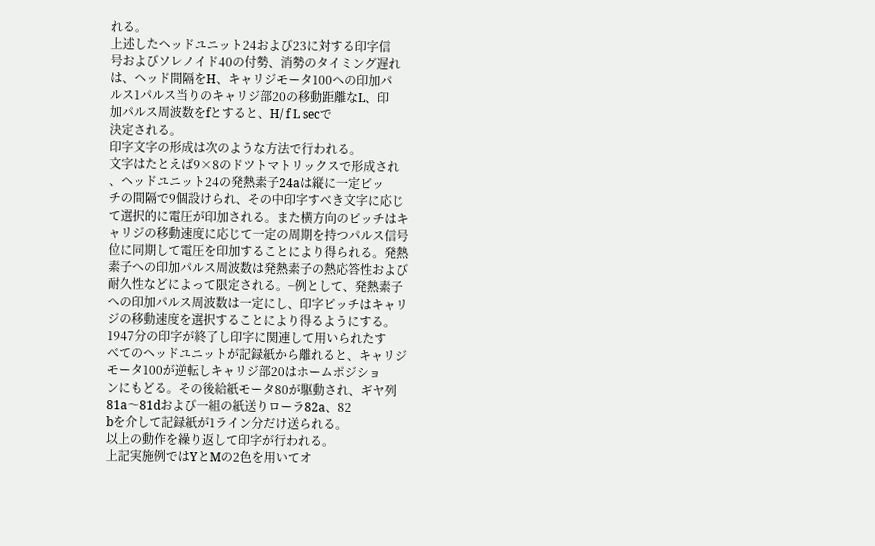れる。
上述したヘッドユニット24および23に対する印字信
号およびソレノイド40の付勢、消勢のタイミング遅れ
は、ヘッド間隔をH、キャリジモータ100への印加パ
ルス1パルス当りのキャリジ部20の移動距離なL、印
加パルス周波数をfとすると、H/ f L secで
決定される。
印字文字の形成は次のような方法で行われる。
文字はたとえば9×8のドツトマトリックスで形成され
、ヘッドユニット24の発熱素子24aは縦に一定ピッ
チの間隔で9個設けられ、その中印字すべき文字に応じ
て選択的に電圧が印加される。また横方向のピッチはキ
ャリジの移動速度に応じて一定の周期を持つパルス信号
位に同期して電圧を印加することにより得られる。発熱
素子への印加パルス周波数は発熱素子の熱応答性および
耐久性などによって限定される。−例として、発熱素子
への印加パルス周波数は一定にし、印字ピッチはキャリ
ジの移動速度を選択することにより得るようにする。
1947分の印字が終了し印字に関連して用いられたす
べてのヘッドユニットが記録紙から離れると、キャリジ
モータ100が逆転しキャリジ部20はホームポジショ
ンにもどる。その後給紙モータ80が駆動され、ギヤ列
81a〜81dおよび一組の紙送りローラ82a、82
bを介して記録紙が1ライン分だけ送られる。
以上の動作を繰り返して印字が行われる。
上記実施例ではYとMの2色を用いてオ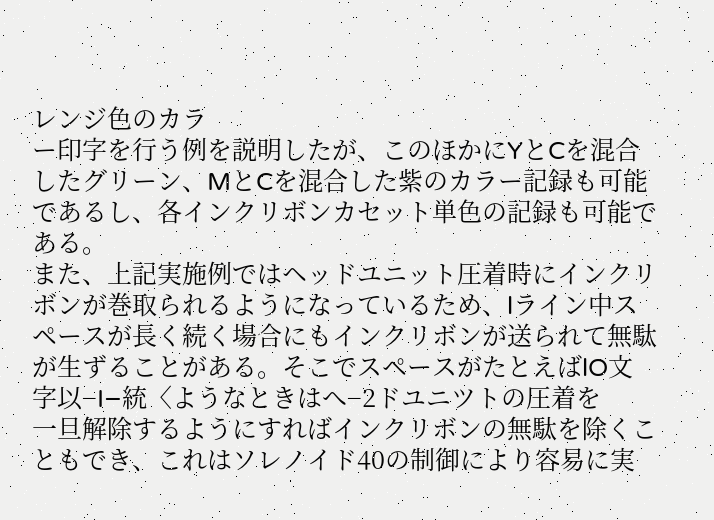レンジ色のカラ
ー印字を行う例を説明したが、このほかにYとCを混合
したグリーン、MとCを混合した紫のカラー記録も可能
であるし、各インクリボンカセット単色の記録も可能で
ある。
また、上記実施例ではヘッドユニット圧着時にインクリ
ボンが巻取られるようになっているため、lライン中ス
ペースが長く続く場合にもインクリボンが送られて無駄
が生ずることがある。そこでスペースがたとえばlO文
字以−I−統〈ようなときはへ−2ドユニツトの圧着を
一旦解除するようにすればインクリボンの無駄を除くこ
ともでき、これはソレノイド40の制御により容易に実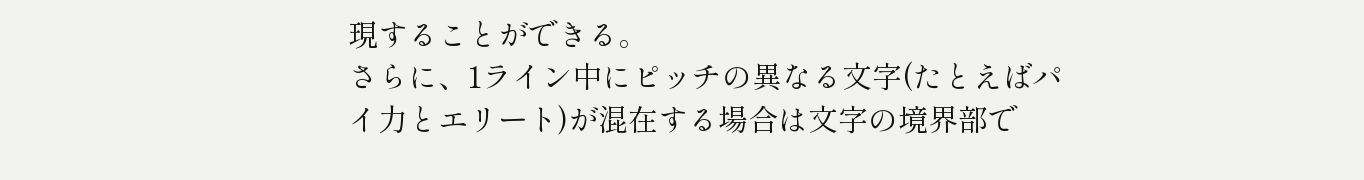現することができる。
さらに、1ライン中にピッチの異なる文字(たとえばパ
イ力とエリート)が混在する場合は文字の境界部で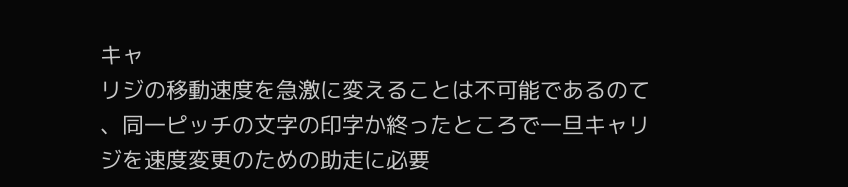キャ
リジの移動速度を急激に変えることは不可能であるのて
、同一ピッチの文字の印字か終ったところで一旦キャリ
ジを速度変更のための助走に必要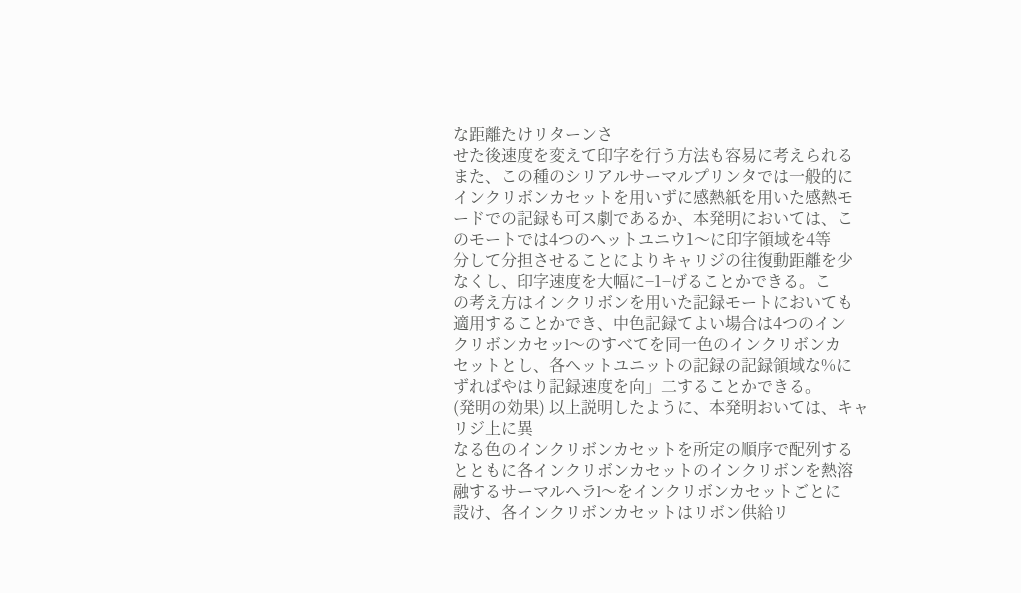な距離たけリターンさ
せた後速度を変えて印字を行う方法も容易に考えられる
また、この種のシリアルサーマルプリンタでは一般的に
インクリボンカセットを用いずに感熱紙を用いた感熱モ
ードでの記録も可ス劇であるか、本発明においては、こ
のモートでは4つのへットユニウ1〜に印字領域を4等
分して分担させることによりキャリジの往復動距離を少
なくし、印字速度を大幅に−1−げることかできる。こ
の考え方はインクリボンを用いた記録モートにおいても
適用することかでき、中色記録てよい場合は4つのイン
クリボンカセッl〜のすべてを同一色のインクリボンカ
セットとし、各ヘットユニットの記録の記録領域な%に
ずればやはり記録速度を向」二することかできる。
(発明の効果) 以上説明したように、本発明おいては、キャリジ上に異
なる色のインクリボンカセットを所定の順序で配列する
とともに各インクリボンカセットのインクリボンを熱溶
融するサーマルヘラl〜をインクリボンカセットごとに
設け、各インクリボンカセットはリボン供給リ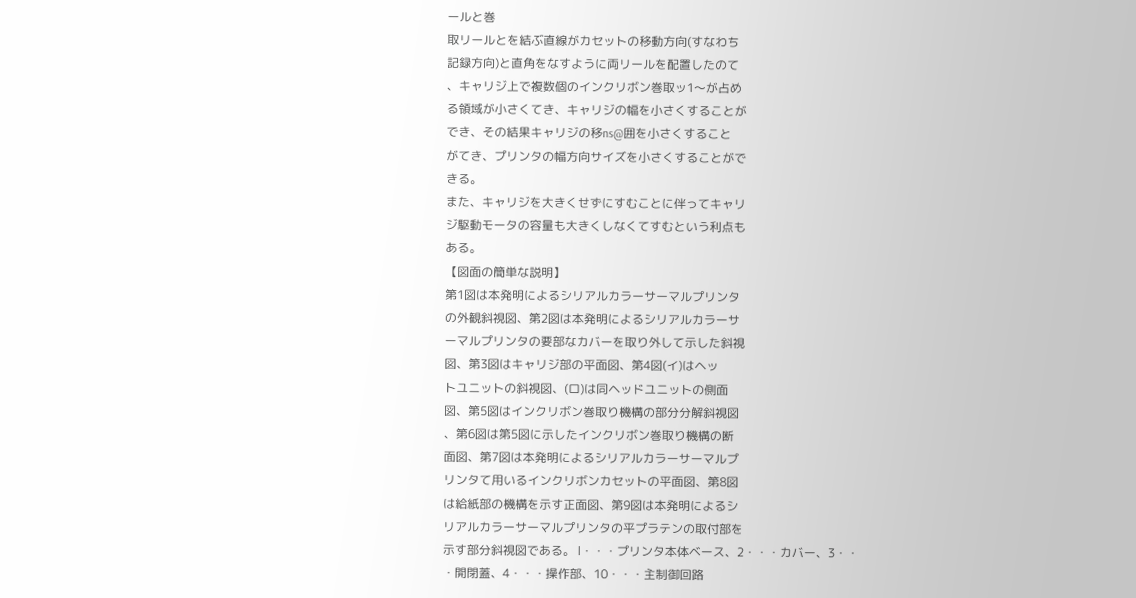ールと巻
取リールとを結ぶ直線がカセットの移動方向(すなわち
記録方向)と直角をなすように両リールを配置したのて
、キャリジ上で複数個のインクリボン巻取ッ1〜が占め
る領域が小さくてき、キャリジの幅を小さくすることが
でき、その結果キャリジの移ns@囲を小さくすること
がてき、プリンタの幅方向サイズを小さくすることがで
きる。
また、キャリジを大きくせずにすむことに伴ってキャリ
ジ駆動モータの容量も大きくしなくてすむという利点も
ある。
【図面の簡単な説明】
第1図は本発明によるシリアルカラーサーマルプリンタ
の外観斜視図、第2図は本発明によるシリアルカラーサ
ーマルプリンタの要部なカバーを取り外して示した斜視
図、第3図はキャリジ部の平面図、第4図(イ)はヘッ
トユニットの斜視図、(ロ)は同ヘッドユニットの側面
図、第5図はインクリボン巻取り機構の部分分解斜視図
、第6図は第5図に示したインクリボン巻取り機構の断
面図、第7図は本発明によるシリアルカラーサーマルプ
リンタて用いるインクリボンカセットの平面図、第8図
は給紙部の機構を示す正面図、第9図は本発明によるシ
リアルカラーサーマルプリンタの平プラテンの取付部を
示す部分斜視図である。 l・・・プリンタ本体ベース、2・・・カバー、3・・
・開閉蓋、4・・・操作部、10・・・主制御回路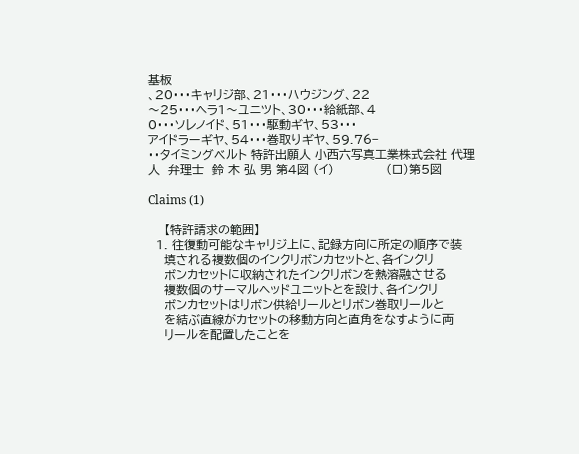基板
、20・・・キャリジ部、21・・・ハウジング、22
〜25・・・ヘラ1〜ユニツト、30・・・給紙部、4
0・・・ソレノイド、51・・・駆動ギヤ、53・・・
アイドラーギヤ、54・・・巻取りギヤ、59.76−
・・タイミングベルト 特許出願人 小西六写真工業株式会社 代理人  弁理士  鈴 木 弘 男 第4図 (イ)             (ロ)第5図

Claims (1)

    【特許請求の範囲】
  1. 往復動可能なキャリジ上に、記録方向に所定の順序で装
    填される複数個のインクリボンカセットと、各インクリ
    ボンカセットに収納されたインクリボンを熱溶融させる
    複数個のサーマルヘッドユニットとを設け、各インクリ
    ボンカセットはリボン供給リールとリボン巻取リールと
    を結ぶ直線がカセットの移動方向と直角をなすように両
    リールを配置したことを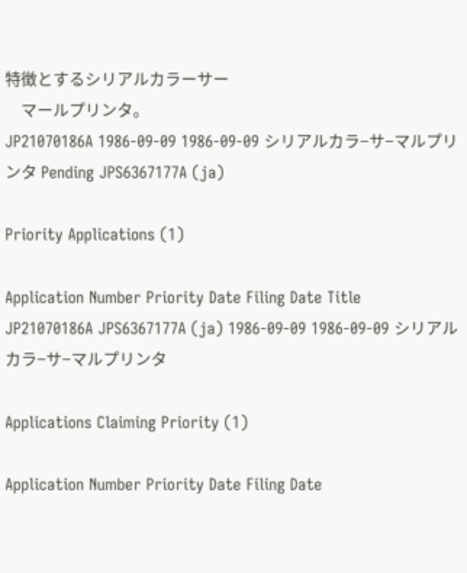特徴とするシリアルカラーサー
    マールプリンタ。
JP21070186A 1986-09-09 1986-09-09 シリアルカラ−サ−マルプリンタ Pending JPS6367177A (ja)

Priority Applications (1)

Application Number Priority Date Filing Date Title
JP21070186A JPS6367177A (ja) 1986-09-09 1986-09-09 シリアルカラ−サ−マルプリンタ

Applications Claiming Priority (1)

Application Number Priority Date Filing Date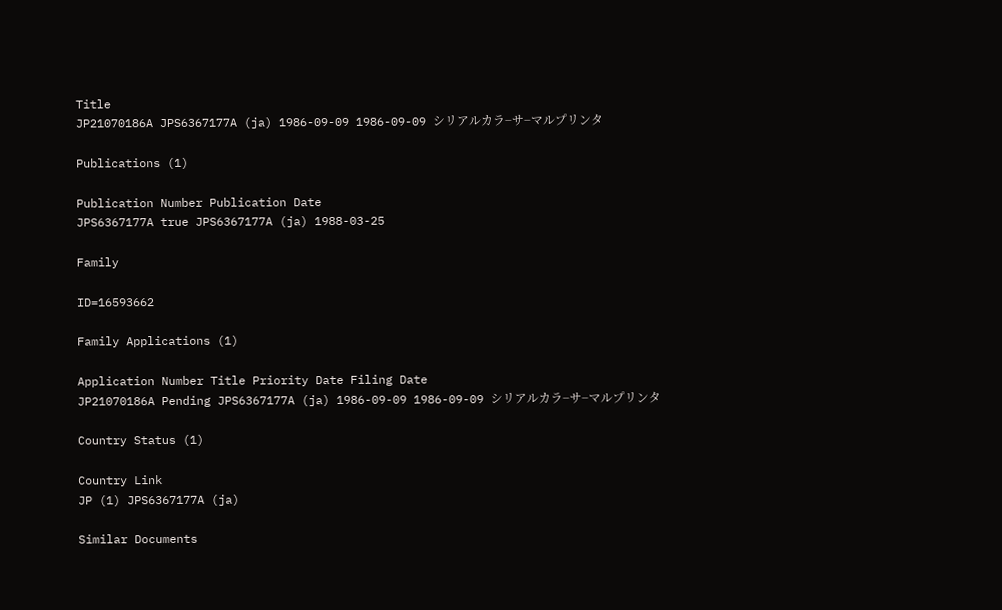Title
JP21070186A JPS6367177A (ja) 1986-09-09 1986-09-09 シリアルカラ−サ−マルプリンタ

Publications (1)

Publication Number Publication Date
JPS6367177A true JPS6367177A (ja) 1988-03-25

Family

ID=16593662

Family Applications (1)

Application Number Title Priority Date Filing Date
JP21070186A Pending JPS6367177A (ja) 1986-09-09 1986-09-09 シリアルカラ−サ−マルプリンタ

Country Status (1)

Country Link
JP (1) JPS6367177A (ja)

Similar Documents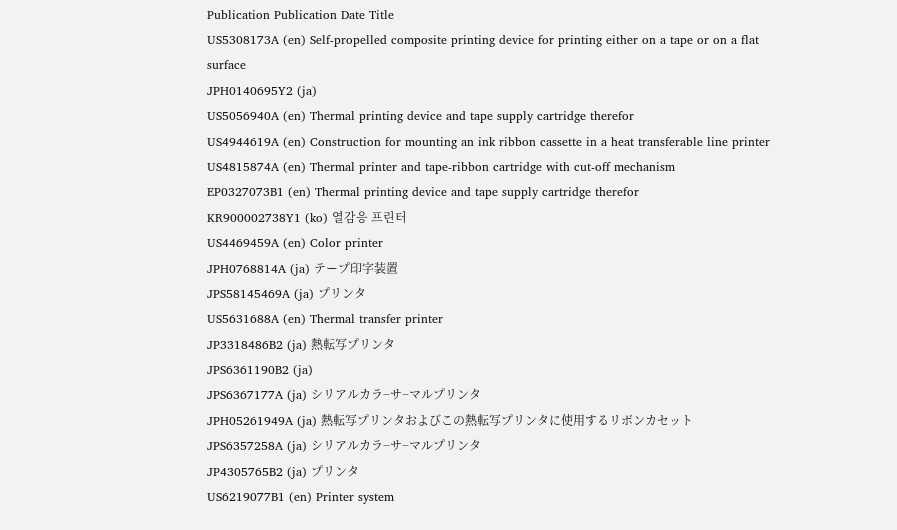Publication Publication Date Title
US5308173A (en) Self-propelled composite printing device for printing either on a tape or on a flat surface
JPH0140695Y2 (ja)
US5056940A (en) Thermal printing device and tape supply cartridge therefor
US4944619A (en) Construction for mounting an ink ribbon cassette in a heat transferable line printer
US4815874A (en) Thermal printer and tape-ribbon cartridge with cut-off mechanism
EP0327073B1 (en) Thermal printing device and tape supply cartridge therefor
KR900002738Y1 (ko) 열감응 프린터
US4469459A (en) Color printer
JPH0768814A (ja) テープ印字装置
JPS58145469A (ja) プリンタ
US5631688A (en) Thermal transfer printer
JP3318486B2 (ja) 熱転写プリンタ
JPS6361190B2 (ja)
JPS6367177A (ja) シリアルカラ−サ−マルプリンタ
JPH05261949A (ja) 熱転写プリンタおよびこの熱転写プリンタに使用するリボンカセット
JPS6357258A (ja) シリアルカラ−サ−マルプリンタ
JP4305765B2 (ja) プリンタ
US6219077B1 (en) Printer system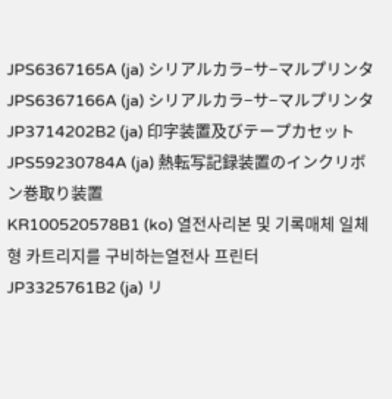JPS6367165A (ja) シリアルカラ−サ−マルプリンタ
JPS6367166A (ja) シリアルカラ−サ−マルプリンタ
JP3714202B2 (ja) 印字装置及びテープカセット
JPS59230784A (ja) 熱転写記録装置のインクリボン巻取り装置
KR100520578B1 (ko) 열전사리본 및 기록매체 일체형 카트리지를 구비하는열전사 프린터
JP3325761B2 (ja) リ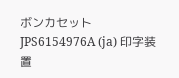ボンカセット
JPS6154976A (ja) 印字装置